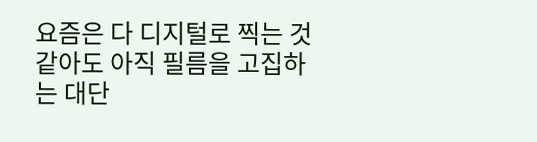요즘은 다 디지털로 찍는 것 같아도 아직 필름을 고집하는 대단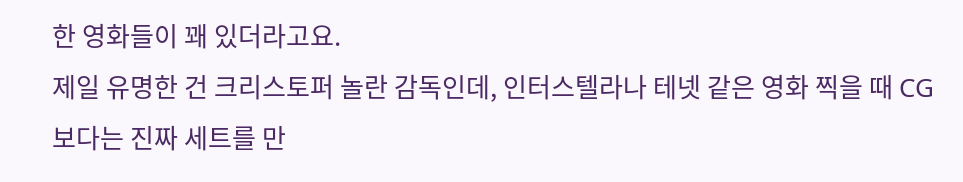한 영화들이 꽤 있더라고요.
제일 유명한 건 크리스토퍼 놀란 감독인데, 인터스텔라나 테넷 같은 영화 찍을 때 CG보다는 진짜 세트를 만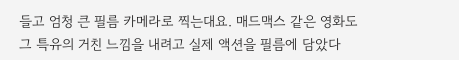들고 엄청 큰 필름 카메라로 찍는대요. 매드맥스 같은 영화도 그 특유의 거친 느낌을 내려고 실제 액션을 필름에 담았다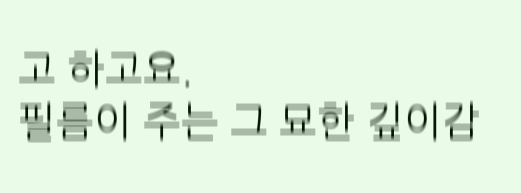고 하고요.
필름이 주는 그 묘한 깊이감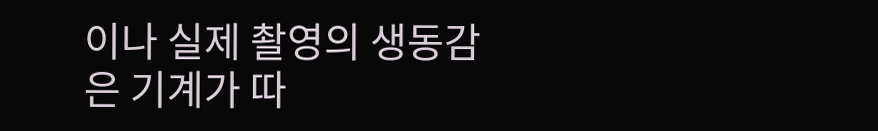이나 실제 촬영의 생동감은 기계가 따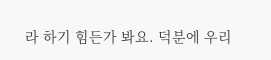라 하기 힘든가 봐요. 덕분에 우리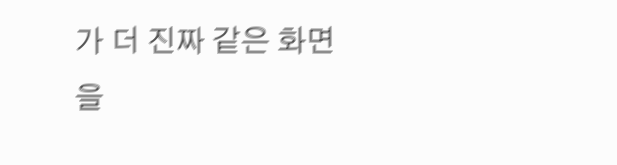가 더 진짜 같은 화면을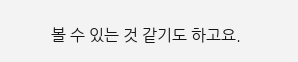볼 수 있는 것 같기도 하고요.